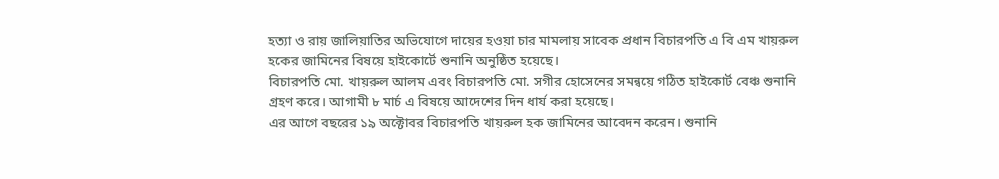হত্যা ও রায় জালিয়াতির অভিযোগে দায়ের হওয়া চার মামলায় সাবেক প্রধান বিচারপতি এ বি এম খায়রুল হকের জামিনের বিষয়ে হাইকোর্টে শুনানি অনুষ্ঠিত হয়েছে।
বিচারপতি মো. খায়রুল আলম এবং বিচারপতি মো. সগীর হোসেনের সমন্বয়ে গঠিত হাইকোর্ট বেঞ্চ শুনানি গ্রহণ করে। আগামী ৮ মার্চ এ বিষয়ে আদেশের দিন ধার্য করা হয়েছে।
এর আগে বছরের ১৯ অক্টোবর বিচারপতি খায়রুল হক জামিনের আবেদন করেন। শুনানি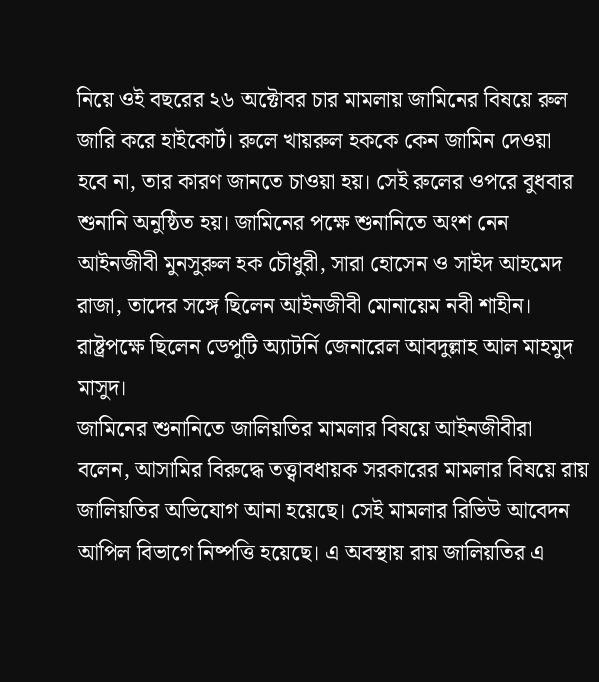নিয়ে ওই বছরের ২৬ অক্টোবর চার মামলায় জামিনের বিষয়ে রুল জারি করে হাইকোর্ট। রুলে খায়রুল হককে কেন জামিন দেওয়া হবে না, তার কারণ জানতে চাওয়া হয়। সেই রুলের ওপরে বুধবার শুনানি অনুষ্ঠিত হয়। জামিনের পক্ষে শুনানিতে অংশ নেন আইনজীবী মুনসুরুল হক চৌধুরী, সারা হোসেন ও সাইদ আহমেদ রাজা, তাদের সঙ্গে ছিলেন আইনজীবী মোনায়েম নবী শাহীন। রাষ্ট্রপক্ষে ছিলেন ডেপুটি অ্যাটর্নি জেনারেল আবদুল্লাহ আল মাহমুদ মাসুদ।
জামিনের শুনানিতে জালিয়তির মামলার বিষয়ে আইনজীবীরা বলেন, আসামির বিরুদ্ধে তত্ত্বাবধায়ক সরকারের মামলার বিষয়ে রায় জালিয়তির অভিযোগ আনা হয়েছে। সেই মামলার রিভিউ আবেদন আপিল বিভাগে নিষ্পত্তি হয়েছে। এ অবস্থায় রায় জালিয়তির এ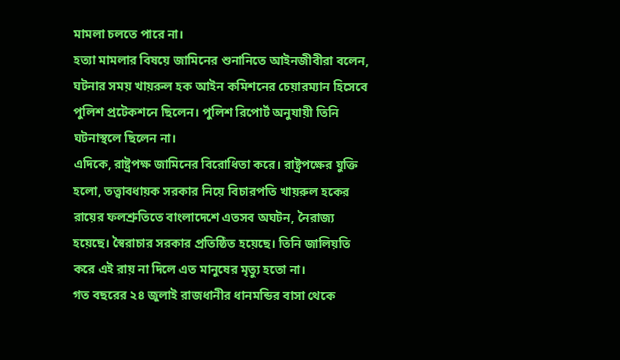মামলা চলতে পারে না।
হত্যা মামলার বিষয়ে জামিনের শুনানিতে আইনজীবীরা বলেন, ঘটনার সময় খায়রুল হক আইন কমিশনের চেয়ারম্যান হিসেবে পুলিশ প্রটেকশনে ছিলেন। পুলিশ রিপোর্ট অনুযায়ী তিনি ঘটনাস্থলে ছিলেন না।
এদিকে, রাষ্ট্রপক্ষ জামিনের বিরোধিতা করে। রাষ্ট্রপক্ষের যুক্তি হলো, তত্ত্বাবধায়ক সরকার নিয়ে বিচারপতি খায়রুল হকের রায়ের ফলশ্রুতিতে বাংলাদেশে এতসব অঘটন, নৈরাজ্য হয়েছে। স্বৈরাচার সরকার প্রতিষ্ঠিত হয়েছে। তিনি জালিয়তি করে এই রায় না দিলে এত মানুষের মৃত্যু হতো না।
গত বছরের ২৪ জুলাই রাজধানীর ধানমন্ডির বাসা থেকে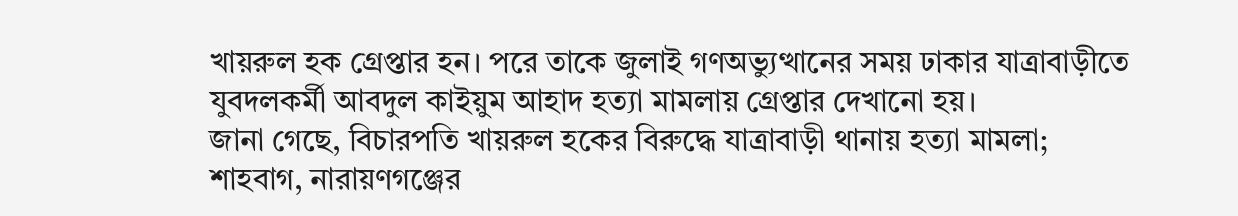খায়রুল হক গ্রেপ্তার হন। পরে তাকে জুলাই গণঅভ্যুত্থানের সময় ঢাকার যাত্রাবাড়ীতে যুবদলকর্মী আবদুল কাইয়ুম আহাদ হত্যা মামলায় গ্রেপ্তার দেখানো হয়।
জানা গেছে, বিচারপতি খায়রুল হকের বিরুদ্ধে যাত্রাবাড়ী থানায় হত্যা মামলা; শাহবাগ, নারায়ণগঞ্জের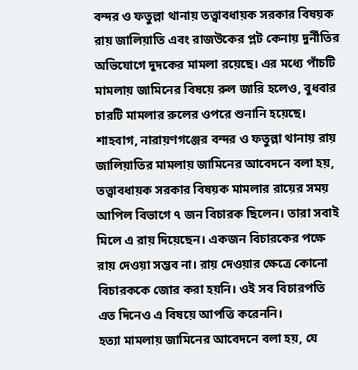বন্দর ও ফতুল্লা থানায় তত্ত্বাবধায়ক সরকার বিষয়ক রায় জালিয়াতি এবং রাজউকের প্লট কেনায় দুর্নীতির অভিযোগে দুদকের মামলা রয়েছে। এর মধ্যে পাঁচটি মামলায় জামিনের বিষয়ে রুল জারি হলেও, বুধবার চারটি মামলার রুলের ওপরে শুনানি হয়েছে।
শাহবাগ, নারায়ণগঞ্জের বন্দর ও ফতুল্লা থানায় রায় জালিয়াতির মামলায় জামিনের আবেদনে বলা হয়, তত্ত্বাবধায়ক সরকার বিষয়ক মামলার রায়ের সময় আপিল বিভাগে ৭ জন বিচারক ছিলেন। তারা সবাই মিলে এ রায় দিয়েছেন। একজন বিচারকের পক্ষে রায় দেওয়া সম্ভব না। রায় দেওয়ার ক্ষেত্রে কোনো বিচারককে জোর করা হয়নি। ওই সব বিচারপতি এত দিনেও এ বিষয়ে আপত্তি করেননি।
হত্যা মামলায় জামিনের আবেদনে বলা হয়, যে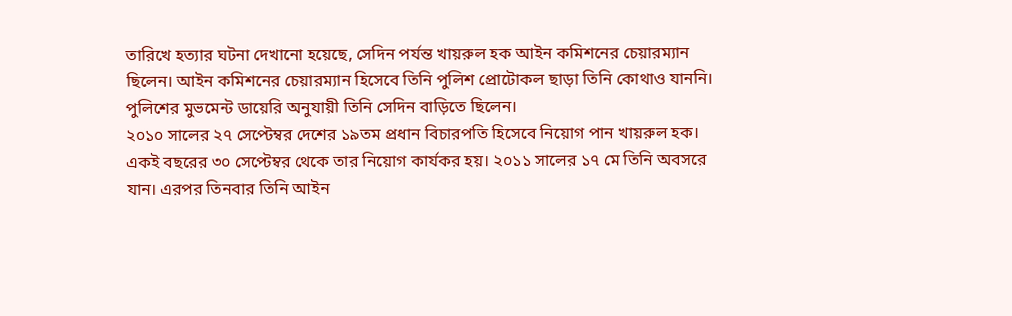তারিখে হত্যার ঘটনা দেখানো হয়েছে, সেদিন পর্যন্ত খায়রুল হক আইন কমিশনের চেয়ারম্যান ছিলেন। আইন কমিশনের চেয়ারম্যান হিসেবে তিনি পুলিশ প্রোটোকল ছাড়া তিনি কোথাও যাননি। পুলিশের মুভমেন্ট ডায়েরি অনুযায়ী তিনি সেদিন বাড়িতে ছিলেন।
২০১০ সালের ২৭ সেপ্টেম্বর দেশের ১৯তম প্রধান বিচারপতি হিসেবে নিয়োগ পান খায়রুল হক। একই বছরের ৩০ সেপ্টেম্বর থেকে তার নিয়োগ কার্যকর হয়। ২০১১ সালের ১৭ মে তিনি অবসরে যান। এরপর তিনবার তিনি আইন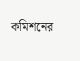কমিশনের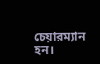চেয়ারম্যান হন।